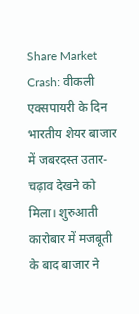Share Market Crash: वीकली एक्सपायरी के दिन भारतीय शेयर बाजार में जबरदस्त उतार-चढ़ाव देखने को मिला। शुरुआती कारोबार में मजबूती के बाद बाजार ने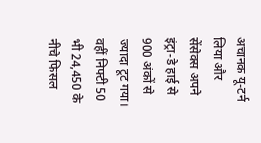अचानक यू-टर्न लिया और सेंसेक्स अपने इंट्रा-डे हाई से 900 अंकों से ज्यादा टूट गया। वहीं निफ्टी 50 भी 24,450 के नीचे फिसल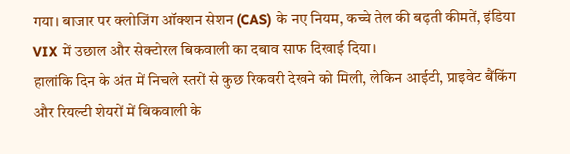गया। बाजार पर क्लोजिंग ऑक्शन सेशन (CAS) के नए नियम, कच्चे तेल की बढ़ती कीमतें, इंडिया VIX में उछाल और सेक्टोरल बिकवाली का दबाव साफ दिखाई दिया।
हालांकि दिन के अंत में निचले स्तरों से कुछ रिकवरी देखने को मिली, लेकिन आईटी, प्राइवेट बैंकिंग और रियल्टी शेयरों में बिकवाली के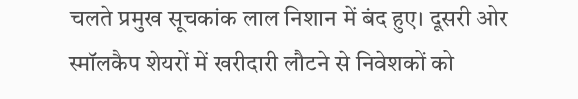चलते प्रमुख सूचकांक लाल निशान में बंद हुए। दूसरी ओर स्मॉलकैप शेयरों में खरीदारी लौटने से निवेशकों को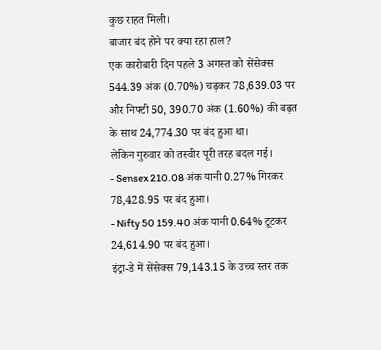कुछ राहत मिली।
बाजार बंद होने पर क्या रहा हाल?
एक कारोबारी दिन पहले 3 अगस्त को सेंसेक्स 544.39 अंक (0.70%) चढ़कर 78,639.03 पर और निफ्टी 50, 390.70 अंक (1.60%) की बढ़त के साथ 24,774.30 पर बंद हुआ था।
लेकिन गुरुवार को तस्वीर पूरी तरह बदल गई।
- Sensex 210.08 अंक यानी 0.27% गिरकर 78,428.95 पर बंद हुआ।
- Nifty 50 159.40 अंक यानी 0.64% टूटकर 24,614.90 पर बंद हुआ।
इंट्रा-डे में सेंसेक्स 79,143.15 के उच्च स्तर तक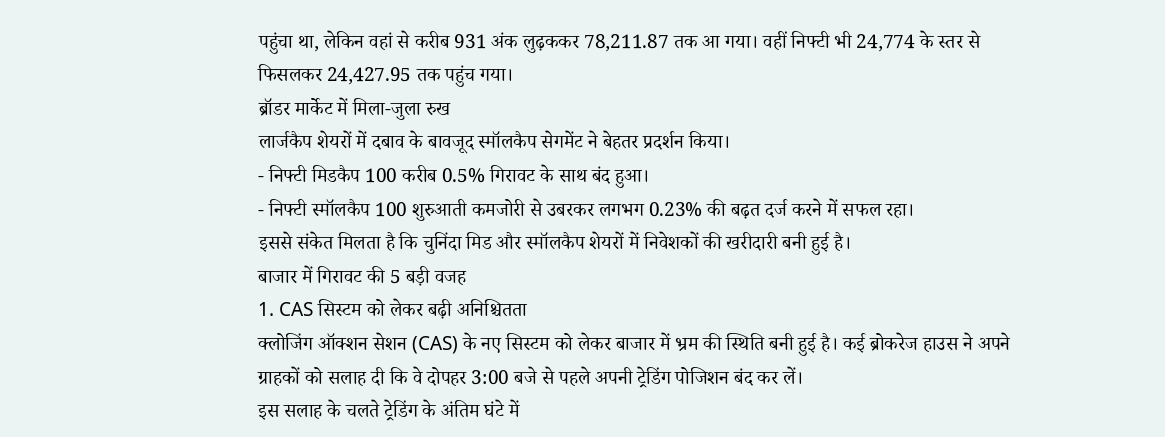पहुंचा था, लेकिन वहां से करीब 931 अंक लुढ़ककर 78,211.87 तक आ गया। वहीं निफ्टी भी 24,774 के स्तर से फिसलकर 24,427.95 तक पहुंच गया।
ब्रॉडर मार्केट में मिला-जुला रुख
लार्जकैप शेयरों में दबाव के बावजूद स्मॉलकैप सेगमेंट ने बेहतर प्रदर्शन किया।
- निफ्टी मिडकैप 100 करीब 0.5% गिरावट के साथ बंद हुआ।
- निफ्टी स्मॉलकैप 100 शुरुआती कमजोरी से उबरकर लगभग 0.23% की बढ़त दर्ज करने में सफल रहा।
इससे संकेत मिलता है कि चुनिंदा मिड और स्मॉलकैप शेयरों में निवेशकों की खरीदारी बनी हुई है।
बाजार में गिरावट की 5 बड़ी वजह
1. CAS सिस्टम को लेकर बढ़ी अनिश्चितता
क्लोजिंग ऑक्शन सेशन (CAS) के नए सिस्टम को लेकर बाजार में भ्रम की स्थिति बनी हुई है। कई ब्रोकरेज हाउस ने अपने ग्राहकों को सलाह दी कि वे दोपहर 3:00 बजे से पहले अपनी ट्रेडिंग पोजिशन बंद कर लें।
इस सलाह के चलते ट्रेडिंग के अंतिम घंटे में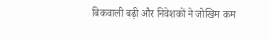बिकवाली बढ़ी और निवेशकों ने जोखिम कम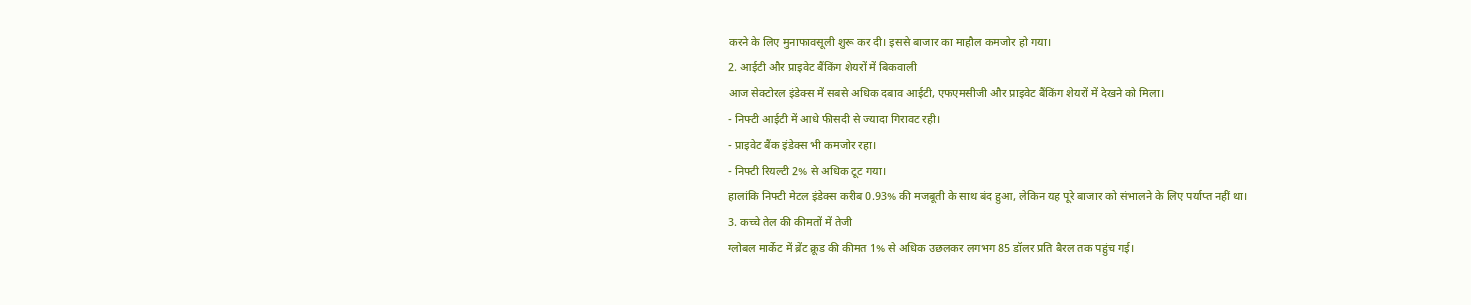करने के लिए मुनाफावसूली शुरू कर दी। इससे बाजार का माहौल कमजोर हो गया।
2. आईटी और प्राइवेट बैंकिंग शेयरों में बिकवाली
आज सेक्टोरल इंडेक्स में सबसे अधिक दबाव आईटी, एफएमसीजी और प्राइवेट बैंकिंग शेयरों में देखने को मिला।
- निफ्टी आईटी में आधे फीसदी से ज्यादा गिरावट रही।
- प्राइवेट बैंक इंडेक्स भी कमजोर रहा।
- निफ्टी रियल्टी 2% से अधिक टूट गया।
हालांकि निफ्टी मेटल इंडेक्स करीब 0.93% की मजबूती के साथ बंद हुआ, लेकिन यह पूरे बाजार को संभालने के लिए पर्याप्त नहीं था।
3. कच्चे तेल की कीमतों में तेजी
ग्लोबल मार्केट में ब्रेंट क्रूड की कीमत 1% से अधिक उछलकर लगभग 85 डॉलर प्रति बैरल तक पहुंच गई।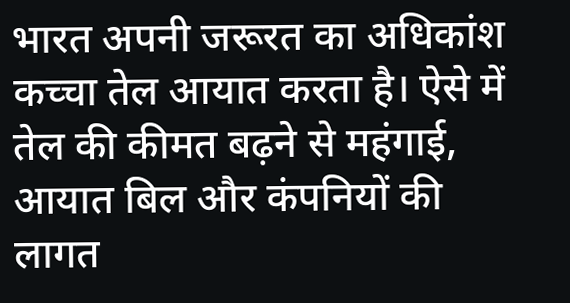भारत अपनी जरूरत का अधिकांश कच्चा तेल आयात करता है। ऐसे में तेल की कीमत बढ़ने से महंगाई, आयात बिल और कंपनियों की लागत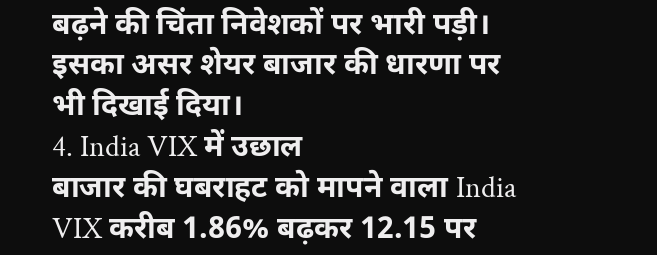बढ़ने की चिंता निवेशकों पर भारी पड़ी। इसका असर शेयर बाजार की धारणा पर भी दिखाई दिया।
4. India VIX में उछाल
बाजार की घबराहट को मापने वाला India VIX करीब 1.86% बढ़कर 12.15 पर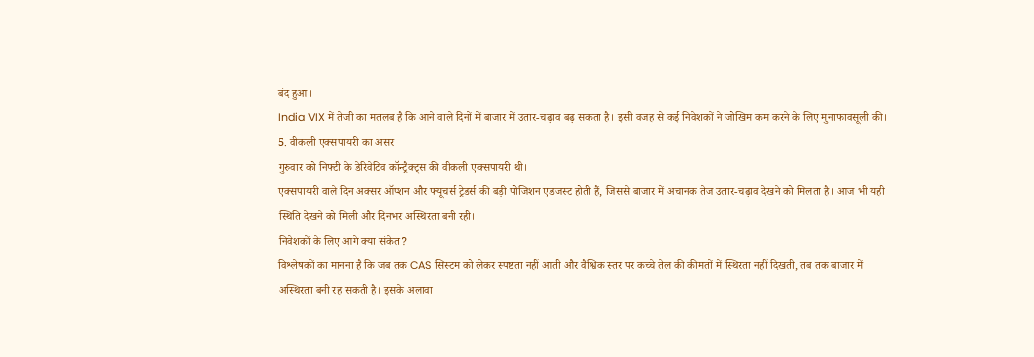बंद हुआ।
India VIX में तेजी का मतलब है कि आने वाले दिनों में बाजार में उतार-चढ़ाव बढ़ सकता है। इसी वजह से कई निवेशकों ने जोखिम कम करने के लिए मुनाफावसूली की।
5. वीकली एक्सपायरी का असर
गुरुवार को निफ्टी के डेरिवेटिव कॉन्ट्रैक्ट्स की वीकली एक्सपायरी थी।
एक्सपायरी वाले दिन अक्सर ऑप्शन और फ्यूचर्स ट्रेडर्स की बड़ी पोजिशन एडजस्ट होती हैं, जिससे बाजार में अचानक तेज उतार-चढ़ाव देखने को मिलता है। आज भी यही स्थिति देखने को मिली और दिनभर अस्थिरता बनी रही।
निवेशकों के लिए आगे क्या संकेत?
विश्लेषकों का मानना है कि जब तक CAS सिस्टम को लेकर स्पष्टता नहीं आती और वैश्विक स्तर पर कच्चे तेल की कीमतों में स्थिरता नहीं दिखती, तब तक बाजार में अस्थिरता बनी रह सकती है। इसके अलावा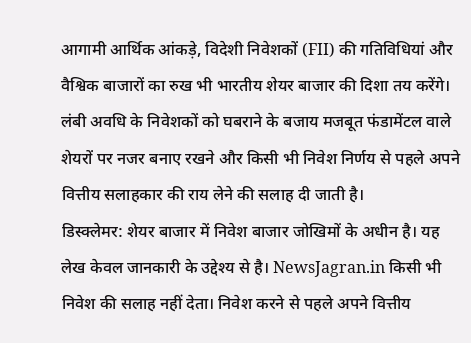आगामी आर्थिक आंकड़े, विदेशी निवेशकों (FII) की गतिविधियां और वैश्विक बाजारों का रुख भी भारतीय शेयर बाजार की दिशा तय करेंगे।
लंबी अवधि के निवेशकों को घबराने के बजाय मजबूत फंडामेंटल वाले शेयरों पर नजर बनाए रखने और किसी भी निवेश निर्णय से पहले अपने वित्तीय सलाहकार की राय लेने की सलाह दी जाती है।
डिस्क्लेमर: शेयर बाजार में निवेश बाजार जोखिमों के अधीन है। यह लेख केवल जानकारी के उद्देश्य से है। NewsJagran.in किसी भी निवेश की सलाह नहीं देता। निवेश करने से पहले अपने वित्तीय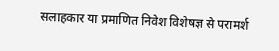सलाहकार या प्रमाणित निवेश विशेषज्ञ से परामर्श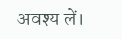अवश्य लें।